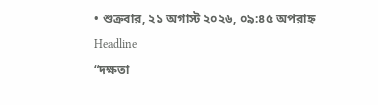• শুক্রবার, ২১ অগাস্ট ২০২৬, ০৯:৪৫ অপরাহ্ন
Headline
“দক্ষতা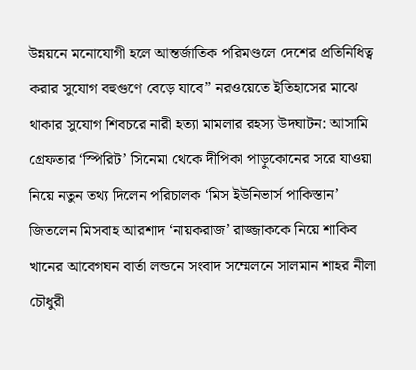উন্নয়নে মনোযোগী হলে আন্তর্জাতিক পরিমণ্ডলে দেশের প্রতিনিধিত্ব করার সুযোগ বহুগুণে বেড়ে যাবে” নরওয়েতে ইতিহাসের মাঝে থাকার সুযোগ শিবচরে নারী হত্যা মামলার রহস্য উদঘাটন: আসামি গ্রেফতার ‘স্পিরিট’ সিনেমা থেকে দীপিকা পাড়ুকোনের সরে যাওয়া নিয়ে নতুন তথ্য দিলেন পরিচালক ‘মিস ইউনিভার্স পাকিস্তান’ জিতলেন মিসবাহ আরশাদ ‘নায়করাজ’ রাজ্জাককে নিয়ে শাকিব খানের আবেগঘন বার্তা লন্ডনে সংবাদ সম্মেলনে সালমান শাহর নীলা চৌধুরী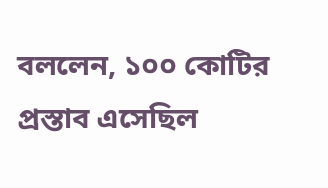বললেন, ১০০ কোটির প্রস্তাব এসেছিল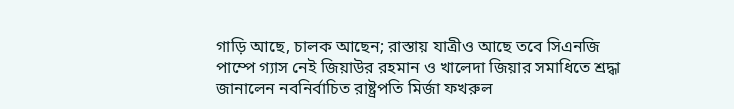গাড়ি আছে, চালক আছেন; রাস্তায় যাত্রীও আছে তবে সিএনজি পাম্পে গ্যাস নেই জিয়াউর রহমান ও খালেদা জিয়ার সমাধিতে শ্রদ্ধা জানালেন নবনির্বাচিত রাষ্ট্রপতি মির্জা ফখরুল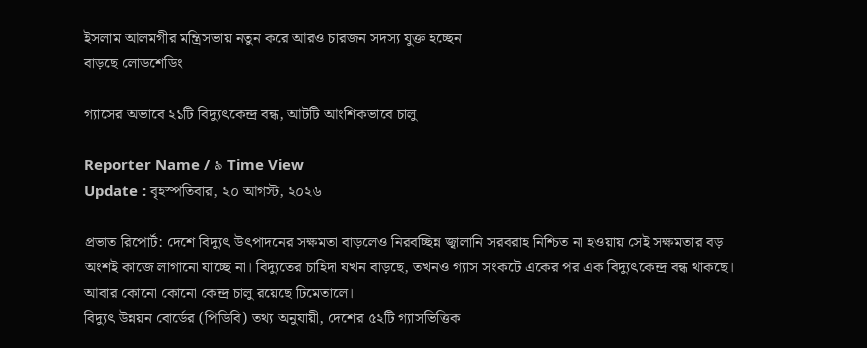ইসলাম আলমগীর মন্ত্রিসভায় নতুন করে আরও চারজন সদস্য যুক্ত হচ্ছেন
বাড়ছে লোডশেডিং

গ্যাসের অভাবে ২১টি বিদ্যুৎকেন্দ্র বন্ধ, আটটি আংশিকভাবে চালু

Reporter Name / ৯ Time View
Update : বৃহস্পতিবার, ২০ আগস্ট, ২০২৬

প্রভাত রিপোর্ট: দেশে বিদ্যুৎ উৎপাদনের সক্ষমতা বাড়লেও নিরবচ্ছিন্ন জ্বালানি সরবরাহ নিশ্চিত না হওয়ায় সেই সক্ষমতার বড় অংশই কাজে লাগানো যাচ্ছে না। বিদ্যুতের চাহিদা যখন বাড়ছে, তখনও গ্যাস সংকটে একের পর এক বিদ্যুৎকেন্দ্র বন্ধ থাকছে। আবার কোনো কোনো কেন্দ্র চালু রয়েছে ঢিমেতালে।
বিদ্যুৎ উন্নয়ন বোর্ডের (পিডিবি) তথ্য অনুযায়ী, দেশের ৫২টি গ্যাসভিত্তিক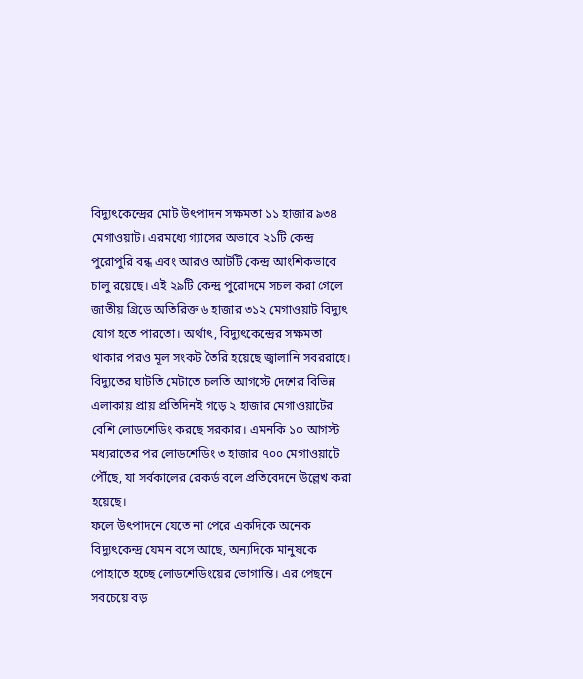বিদ্যুৎকেন্দ্রের মোট উৎপাদন সক্ষমতা ১১ হাজার ৯৩৪ মেগাওয়াট। এরমধ্যে গ্যাসের অভাবে ২১টি কেন্দ্র পুরোপুরি বন্ধ এবং আরও আটটি কেন্দ্র আংশিকভাবে চালু রয়েছে। এই ২৯টি কেন্দ্র পুরোদমে সচল করা গেলে জাতীয় গ্রিডে অতিরিক্ত ৬ হাজার ৩১২ মেগাওয়াট বিদ্যুৎ যোগ হতে পারতো। অর্থাৎ, বিদ্যুৎকেন্দ্রের সক্ষমতা থাকার পরও মূল সংকট তৈরি হয়েছে জ্বালানি সবররাহে।
বিদ্যুতের ঘাটতি মেটাতে চলতি আগস্টে দেশের বিভিন্ন এলাকায় প্রায় প্রতিদিনই গড়ে ২ হাজার মেগাওয়াটের বেশি লোডশেডিং করছে সরকার। এমনকি ১০ আগস্ট মধ্যরাতের পর লোডশেডিং ৩ হাজার ৭০০ মেগাওয়াটে পৌঁছে, যা সর্বকালের রেকর্ড বলে প্রতিবেদনে উল্লেখ করা হয়েছে।
ফলে উৎপাদনে যেতে না পেরে একদিকে অনেক বিদ্যুৎকেন্দ্র যেমন বসে আছে, অন্যদিকে মানুষকে পোহাতে হচ্ছে লোডশেডিংয়ের ভোগান্তি। এর পেছনে সবচেয়ে বড়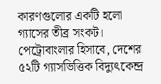কারণগুলোর একটি হলো গ্যাসের তীব্র সংকট।
পেট্রোবাংলার হিসাবে, দেশের ৫২টি গ্যাসভিত্তিক বিদ্যুৎকেন্দ্র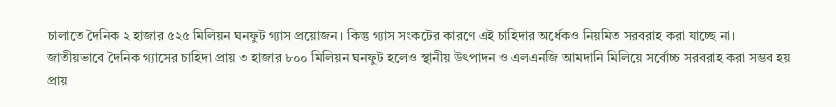চালাতে দৈনিক ২ হাজার ৫২৫ মিলিয়ন ঘনফুট গ্যাস প্রয়োজন। কিন্তু গ্যাস সংকটের কারণে এই চাহিদার অর্ধেকও নিয়মিত সরবরাহ করা যাচ্ছে না।
জাতীয়ভাবে দৈনিক গ্যাসের চাহিদা প্রায় ৩ হাজার ৮০০ মিলিয়ন ঘনফুট হলেও স্থানীয় উৎপাদন ও এলএনজি আমদানি মিলিয়ে সর্বোচ্চ সরবরাহ করা সম্ভব হয় প্রায়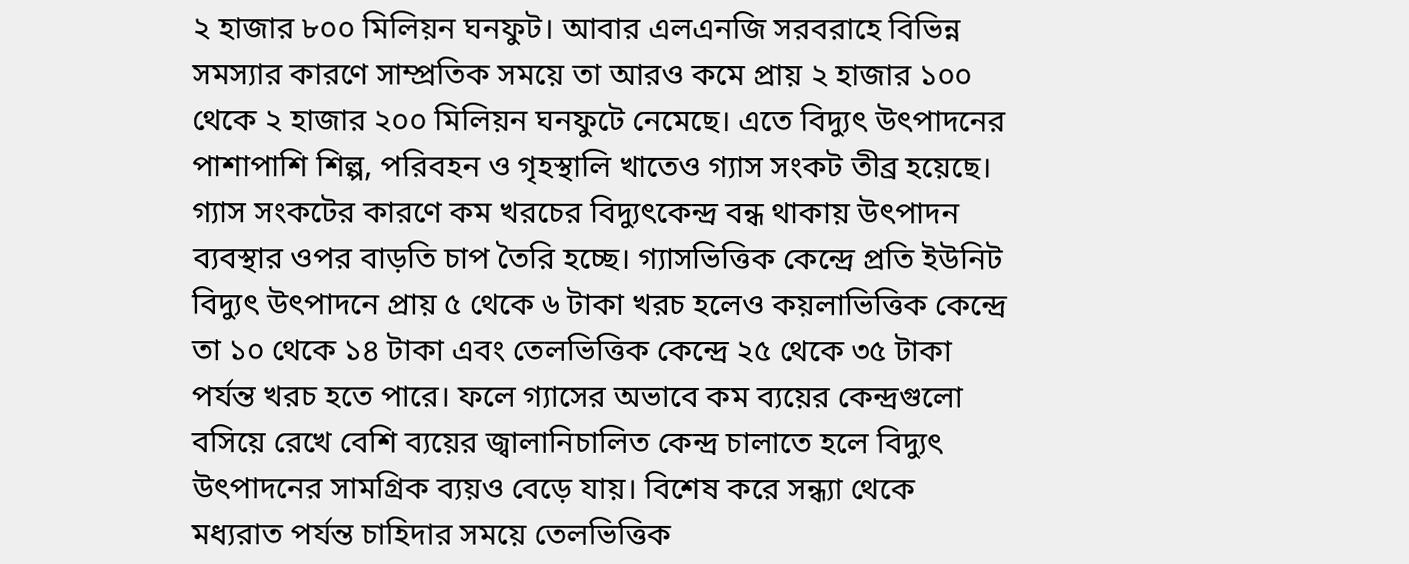২ হাজার ৮০০ মিলিয়ন ঘনফুট। আবার এলএনজি সরবরাহে বিভিন্ন সমস্যার কারণে সাম্প্রতিক সময়ে তা আরও কমে প্রায় ২ হাজার ১০০ থেকে ২ হাজার ২০০ মিলিয়ন ঘনফুটে নেমেছে। এতে বিদ্যুৎ উৎপাদনের পাশাপাশি শিল্প, পরিবহন ও গৃহস্থালি খাতেও গ্যাস সংকট তীব্র হয়েছে।
গ্যাস সংকটের কারণে কম খরচের বিদ্যুৎকেন্দ্র বন্ধ থাকায় উৎপাদন ব্যবস্থার ওপর বাড়তি চাপ তৈরি হচ্ছে। গ্যাসভিত্তিক কেন্দ্রে প্রতি ইউনিট বিদ্যুৎ উৎপাদনে প্রায় ৫ থেকে ৬ টাকা খরচ হলেও কয়লাভিত্তিক কেন্দ্রে তা ১০ থেকে ১৪ টাকা এবং তেলভিত্তিক কেন্দ্রে ২৫ থেকে ৩৫ টাকা পর্যন্ত খরচ হতে পারে। ফলে গ্যাসের অভাবে কম ব্যয়ের কেন্দ্রগুলো বসিয়ে রেখে বেশি ব্যয়ের জ্বালানিচালিত কেন্দ্র চালাতে হলে বিদ্যুৎ উৎপাদনের সামগ্রিক ব্যয়ও বেড়ে যায়। বিশেষ করে সন্ধ্যা থেকে মধ্যরাত পর্যন্ত চাহিদার সময়ে তেলভিত্তিক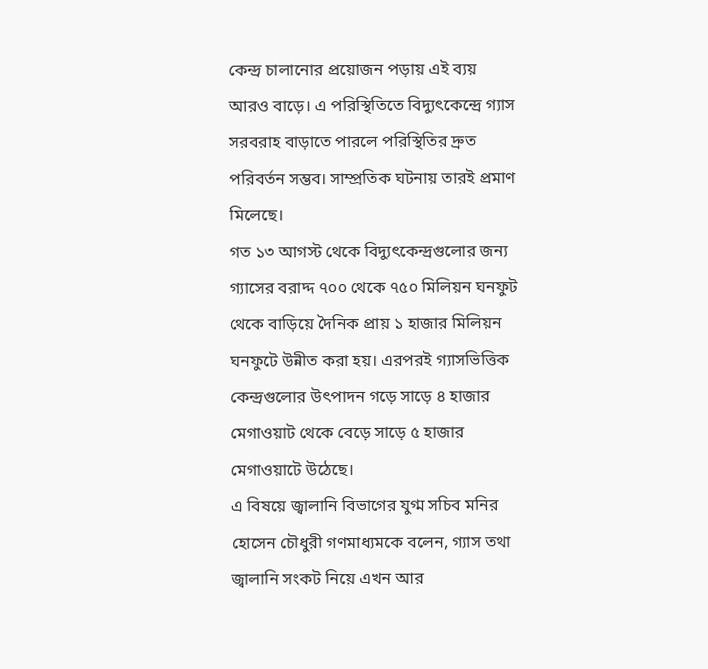কেন্দ্র চালানোর প্রয়োজন পড়ায় এই ব্যয় আরও বাড়ে। এ পরিস্থিতিতে বিদ্যুৎকেন্দ্রে গ্যাস সরবরাহ বাড়াতে পারলে পরিস্থিতির দ্রুত পরিবর্তন সম্ভব। সাম্প্রতিক ঘটনায় তারই প্রমাণ মিলেছে।
গত ১৩ আগস্ট থেকে বিদ্যুৎকেন্দ্রগুলোর জন্য গ্যাসের বরাদ্দ ৭০০ থেকে ৭৫০ মিলিয়ন ঘনফুট থেকে বাড়িয়ে দৈনিক প্রায় ১ হাজার মিলিয়ন ঘনফুটে উন্নীত করা হয়। এরপরই গ্যাসভিত্তিক কেন্দ্রগুলোর উৎপাদন গড়ে সাড়ে ৪ হাজার মেগাওয়াট থেকে বেড়ে সাড়ে ৫ হাজার মেগাওয়াটে উঠেছে।
এ বিষয়ে জ্বালানি বিভাগের যুগ্ম সচিব মনির হোসেন চৌধুরী গণমাধ্যমকে বলেন, গ্যাস তথা জ্বালানি সংকট নিয়ে এখন আর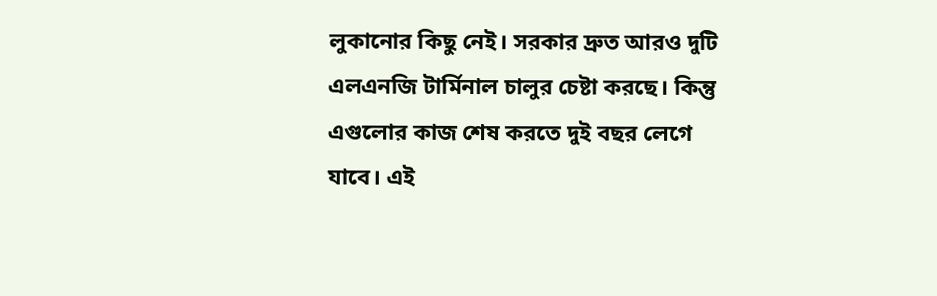লুকানোর কিছু নেই। সরকার দ্রুত আরও দুটি এলএনজি টার্মিনাল চালুর চেষ্টা করছে। কিন্তু এগুলোর কাজ শেষ করতে দুই বছর লেগে যাবে। এই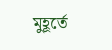মুহূর্তে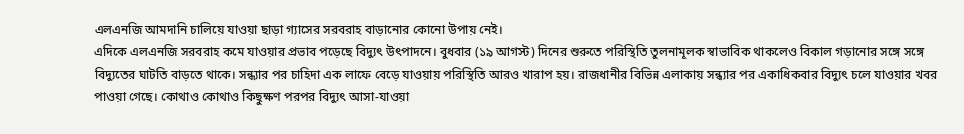এলএনজি আমদানি চালিয়ে যাওয়া ছাড়া গ্যাসের সরবরাহ বাড়ানোর কোনো উপায় নেই।
এদিকে এলএনজি সরবরাহ কমে যাওয়ার প্রভাব পড়েছে বিদ্যুৎ উৎপাদনে। বুধবার (১৯ আগস্ট) দিনের শুরুতে পরিস্থিতি তুলনামূলক স্বাভাবিক থাকলেও বিকাল গড়ানোর সঙ্গে সঙ্গে বিদ্যুতের ঘাটতি বাড়তে থাকে। সন্ধ্যার পর চাহিদা এক লাফে বেড়ে যাওয়ায় পরিস্থিতি আরও খারাপ হয়। রাজধানীর বিভিন্ন এলাকায় সন্ধ্যার পর একাধিকবার বিদ্যুৎ চলে যাওয়ার খবর পাওয়া গেছে। কোথাও কোথাও কিছুক্ষণ পরপর বিদ্যুৎ আসা-যাওয়া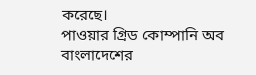করেছে।
পাওয়ার গ্রিড কোম্পানি অব বাংলাদেশের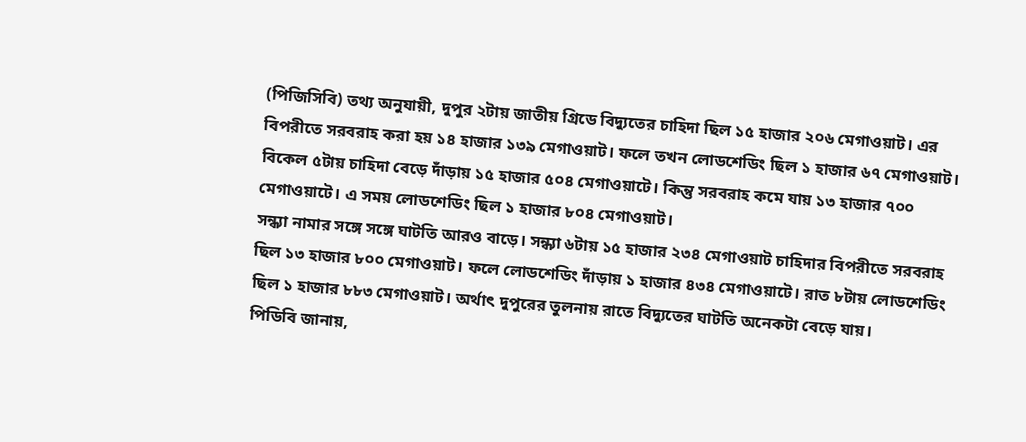(পিজিসিবি) তথ্য অনুযায়ী, দুপুর ২টায় জাতীয় গ্রিডে বিদ্যুতের চাহিদা ছিল ১৫ হাজার ২০৬ মেগাওয়াট। এর বিপরীতে সরবরাহ করা হয় ১৪ হাজার ১৩৯ মেগাওয়াট। ফলে তখন লোডশেডিং ছিল ১ হাজার ৬৭ মেগাওয়াট। বিকেল ৫টায় চাহিদা বেড়ে দাঁড়ায় ১৫ হাজার ৫০৪ মেগাওয়াটে। কিন্তু সরবরাহ কমে যায় ১৩ হাজার ৭০০ মেগাওয়াটে। এ সময় লোডশেডিং ছিল ১ হাজার ৮০৪ মেগাওয়াট।
সন্ধ্যা নামার সঙ্গে সঙ্গে ঘাটতি আরও বাড়ে। সন্ধ্যা ৬টায় ১৫ হাজার ২৩৪ মেগাওয়াট চাহিদার বিপরীতে সরবরাহ ছিল ১৩ হাজার ৮০০ মেগাওয়াট। ফলে লোডশেডিং দাঁড়ায় ১ হাজার ৪৩৪ মেগাওয়াটে। রাত ৮টায় লোডশেডিং ছিল ১ হাজার ৮৮৩ মেগাওয়াট। অর্থাৎ দুপুরের তুলনায় রাতে বিদ্যুতের ঘাটতি অনেকটা বেড়ে যায়।
পিডিবি জানায়,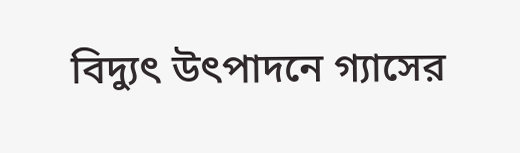বিদ্যুৎ উৎপাদনে গ্যাসের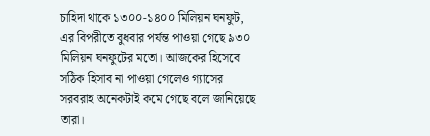চাহিদা থাকে ১৩০০-১৪০০ মিলিয়ন ঘনফুট, এর বিপরীতে বুধবার পর্যন্ত পাওয়া গেছে ৯৩০ মিলিয়ন ঘনফুটের মতো। আজকের হিসেবে সঠিক হিসাব না পাওয়া গেলেও গ্যাসের সরবরাহ অনেকটাই কমে গেছে বলে জানিয়েছে তারা।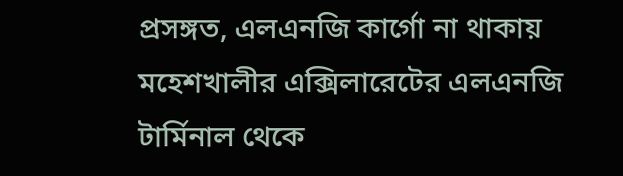প্রসঙ্গত, এলএনজি কার্গো না থাকায় মহেশখালীর এক্সিলারেটের এলএনজি টার্মিনাল থেকে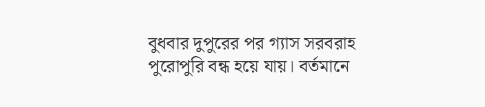বুধবার দুপুরের পর গ্যাস সরবরাহ পুরোপুরি বন্ধ হয়ে যায়। বর্তমানে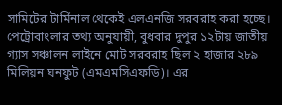সামিটের টার্মিনাল থেকেই এলএনজি সরবরাহ করা হচ্ছে।
পেট্রোবাংলার তথ্য অনুযায়ী, বুধবার দুপুর ১২টায় জাতীয় গ্যাস সঞ্চালন লাইনে মোট সরবরাহ ছিল ২ হাজার ২৮৯ মিলিয়ন ঘনফুট (এমএমসিএফডি)। এর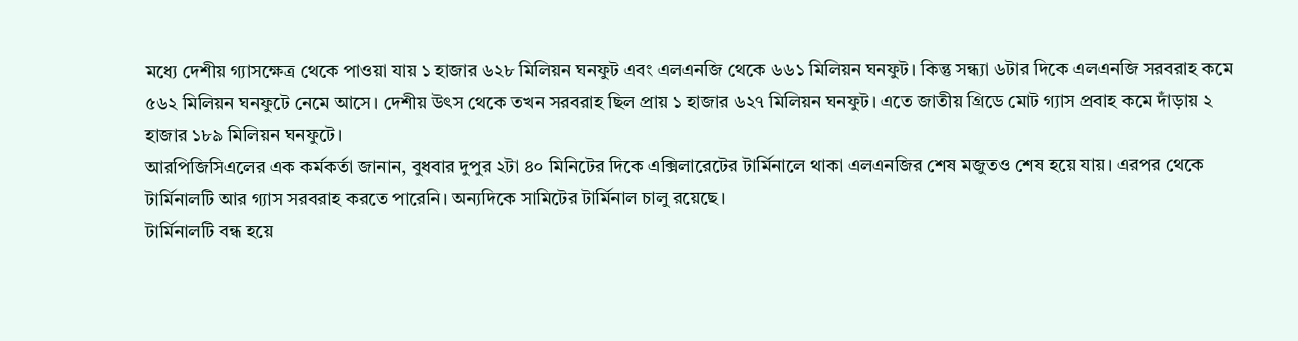মধ্যে দেশীয় গ্যাসক্ষেত্র থেকে পাওয়া যায় ১ হাজার ৬২৮ মিলিয়ন ঘনফুট এবং এলএনজি থেকে ৬৬১ মিলিয়ন ঘনফুট। কিন্তু সন্ধ্যা ৬টার দিকে এলএনজি সরবরাহ কমে ৫৬২ মিলিয়ন ঘনফুটে নেমে আসে। দেশীয় উৎস থেকে তখন সরবরাহ ছিল প্রায় ১ হাজার ৬২৭ মিলিয়ন ঘনফুট। এতে জাতীয় গ্রিডে মোট গ্যাস প্রবাহ কমে দাঁড়ায় ২ হাজার ১৮৯ মিলিয়ন ঘনফুটে।
আরপিজিসিএলের এক কর্মকর্তা জানান, বুধবার দুপুর ২টা ৪০ মিনিটের দিকে এক্সিলারেটের টার্মিনালে থাকা এলএনজির শেষ মজুতও শেষ হয়ে যায়। এরপর থেকে টার্মিনালটি আর গ্যাস সরবরাহ করতে পারেনি। অন্যদিকে সামিটের টার্মিনাল চালু রয়েছে।
টার্মিনালটি বন্ধ হয়ে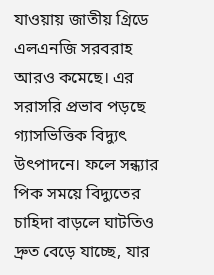যাওয়ায় জাতীয় গ্রিডে এলএনজি সরবরাহ আরও কমেছে। এর সরাসরি প্রভাব পড়ছে গ্যাসভিত্তিক বিদ্যুৎ উৎপাদনে। ফলে সন্ধ্যার পিক সময়ে বিদ্যুতের চাহিদা বাড়লে ঘাটতিও দ্রুত বেড়ে যাচ্ছে, যার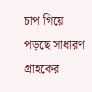চাপ গিয়ে পড়ছে সাধারণ গ্রাহকের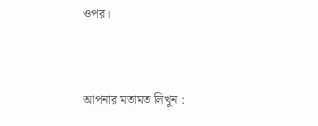ওপর।


আপনার মতামত লিখুন :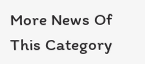More News Of This Category